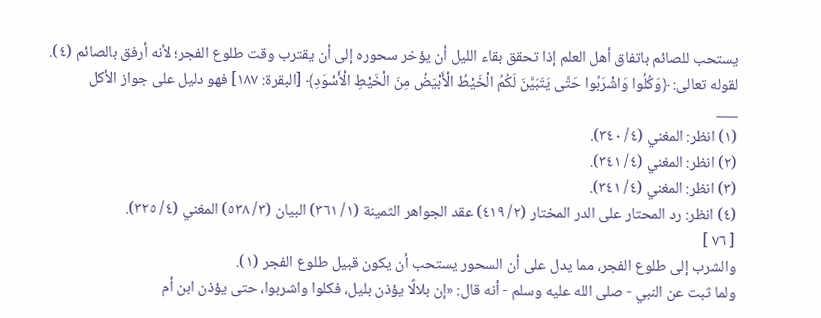يستحب للصائم باتفاق أهل العلم إذا تحقق بقاء الليل أن يؤخر سحوره إلى أن يقترب وقت طلوع الفجر؛ لأنه أرفق بالصائم (٤).
لقوله تعالى: ﴿وَكُلُوا وَاشْرَبُوا حَتَّى يَتَبَيَّنَ لَكُمُ الْخَيْطُ الْأَبْيَضُ مِنَ الْخَيْطِ الْأَسْوَدِ﴾ [البقرة: ١٨٧] فهو دليل على جواز الأكل
___
(١) انظر: المغني (٤/ ٣٤٠).
(٢) انظر: المغني (٤/ ٣٤١).
(٣) انظر: المغني (٤/ ٣٤١).
(٤) انظر: رد المحتار على الدر المختار (٢/ ٤١٩) عقد الجواهر الثمينة (١/ ٣٦١) البيان (٣/ ٥٣٨) المغني (٤/ ٣٢٥).
[ ٧٦ ]
والشرب إلى طلوع الفجر، مما يدل على أن السحور يستحب أن يكون قبيل طلوع الفجر (١).
ولما ثبت عن النبي - صلى الله عليه وسلم - أنه قال: «إن بلالًا يؤذن بليل، فكلوا واشربوا، حتى يؤذن ابن أم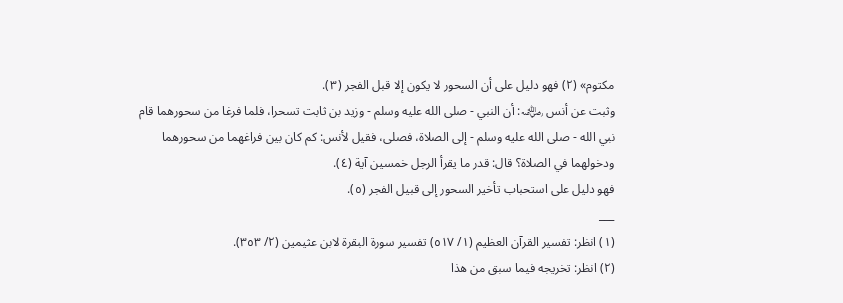مكتوم» (٢) فهو دليل على أن السحور لا يكون إلا قبل الفجر (٣).
وثبت عن أنس ﵁: أن النبي - صلى الله عليه وسلم - وزيد بن ثابت تسحرا، فلما فرغا من سحورهما قام نبي الله - صلى الله عليه وسلم - إلى الصلاة، فصلى، فقيل لأنس: كم كان بين فراغهما من سحورهما ودخولهما في الصلاة؟ قال: قدر ما يقرأ الرجل خمسين آية (٤).
فهو دليل على استحباب تأخير السحور إلى قبيل الفجر (٥).
___
(١) انظر: تفسير القرآن العظيم (١/ ٥١٧) تفسير سورة البقرة لابن عثيمين (٢/ ٣٥٣).
(٢) انظر: تخريجه فيما سبق من هذا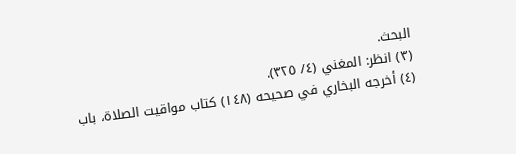البحث.
(٣) انظر: المغني (٤/ ٣٢٥).
(٤) أخرجه البخاري في صحيحه (١٤٨) كتاب مواقيت الصلاة، باب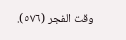وقت الفجر (٥٧٦).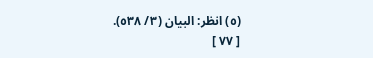(٥) انظر: البيان (٣/ ٥٣٨).
[ ٧٧ ]